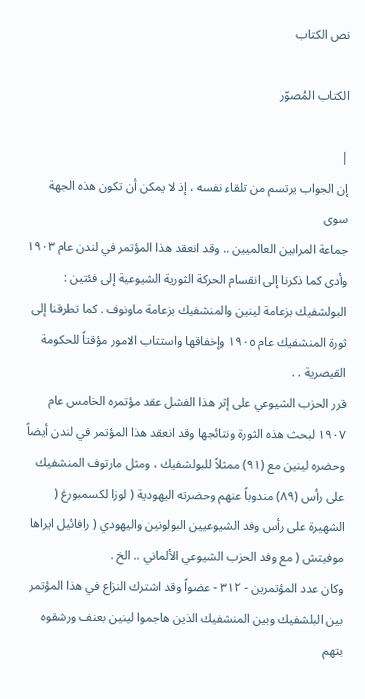نص الكتاب

الكتاب المُصوّر

|
إن الجواب يرتسم من تلقاء نفسه ، إذ لا يمكن أن تكون هذه الجهة سوى
جماعة المرابين العالميين .. وقد انعقد هذا المؤتمر في لندن عام ١٩٠٣ وأدى كما ذكرنا إلى انقسام الحركة الثورية الشيوعية إلى فئتين : البولشفيك بزعامة لينين والمنشفيك بزعامة ماونوف . كما تطرقنا إلى ثورة المنشفيك عام ١٩٠٥ وإخفاقها واستتاب الامور مؤقتاً للحكومة القيصرية . .
قرر الحزب الشيوعي على إثر هذا الفشل عقد مؤتمره الخامس عام ١٩٠٧ لبحث هذه الثورة ونتائجها وقد انعقد هذا المؤتمر في لندن أيضاً وحضره لينين مع (۹۱) ممثلاً للبولشفيك ، ومثل مارتوف المنشفيك على رأس (۸۹) مندوباً عنهم وحضرته اليهودية ( لوزا لكسمبورغ ( الشهيرة على رأس وفد الشيوعيين البولونين واليهودي ( رافائيل ايراها موفيتش ( مع وفد الحزب الشيوعي الألماني .. الخ .
وكان عدد المؤتمرين - ۳۱۲ - عضواً وقد اشترك النزاع في هذا المؤتمر بين البلشفيك وبين المنشفيك الذين هاجموا لينين بعنف ورشقوه بتهم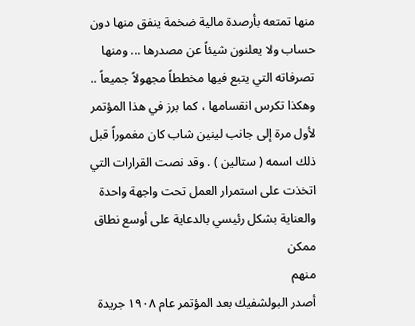منها تمتعه بأرصدة مالية ضخمة ينفق منها دون حساب ولا يعلنون شيئاً عن مصدرها ... ومنها تصرفاته التي يتبع فيها مخططاً مجهولاً جميعاً .. وهكذا تكرس انقسامها ، كما برز في هذا المؤتمر لأول مرة إلى جانب لينين شاب كان مغموراً قبل ذلك اسمه ( ستالين ) . وقد نصت القرارات التي اتخذت على استمرار العمل تحت واجهة واحدة والعناية بشكل رئيسي بالدعاية على أوسع نطاق
ممکن
منهم
أصدر البولشفيك بعد المؤتمر عام ۱۹۰۸ جريدة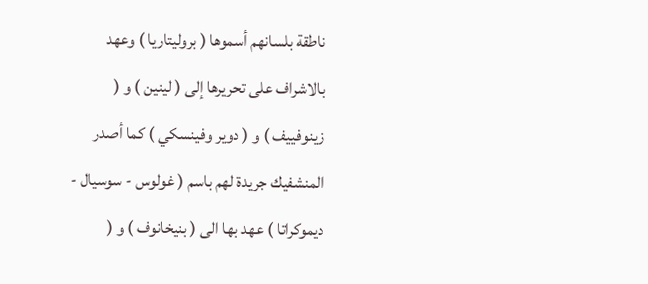ناطقة بلسانهم أسموها ( بروليتاريا ) وعهد بالاشراف على تحريرها إلى ( لينين ) و ( زينوفييف ) و ( دوير وفينسكي ) كما أصدر المنشفيك جريدة لهم باسم ( غولوس - سوسيال - ديموكراتا ) عهد بها الى ( بنيخانوف ) و (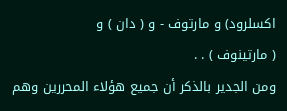اکسلرود) و مارتوف - و ( دان ) و
( مارتينوف ) . .
ومن الجدير بالذكر أن جميع هؤلاء المحررين وهم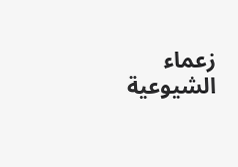زعماء الشيوعية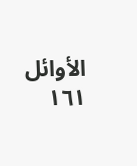الأوائل
١٦١